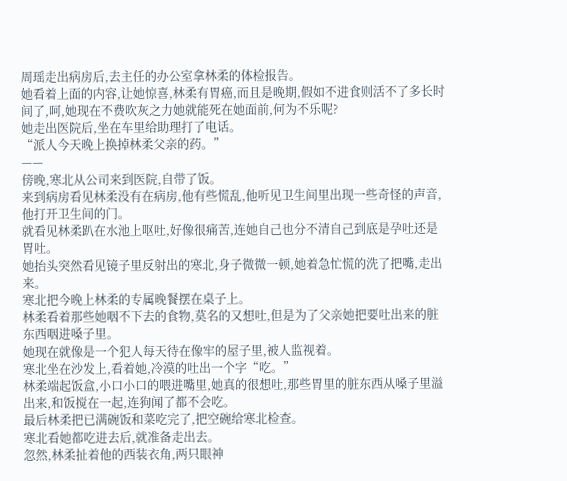周瑶走出病房后,去主任的办公室拿林柔的体检报告。
她看着上面的内容,让她惊喜,林柔有胃癌,而且是晚期,假如不进食则活不了多长时间了,呵,她现在不费吹灰之力她就能死在她面前,何为不乐呢?
她走出医院后,坐在车里给助理打了电话。
“派人今天晚上换掉林柔父亲的药。”
——
傍晚,寒北从公司来到医院,自带了饭。
来到病房看见林柔没有在病房,他有些慌乱,他听见卫生间里出现一些奇怪的声音,他打开卫生间的门。
就看见林柔趴在水池上呕吐,好像很痛苦,连她自己也分不清自己到底是孕吐还是胃吐。
她抬头突然看见镜子里反射出的寒北,身子微微一顿,她着急忙慌的洗了把嘴,走出来。
寒北把今晚上林柔的专属晚餐摆在桌子上。
林柔看着那些她咽不下去的食物,莫名的又想吐,但是为了父亲她把要吐出来的脏东西咽进嗓子里。
她现在就像是一个犯人每天待在像牢的屋子里,被人监视着。
寒北坐在沙发上,看着她,冷漠的吐出一个字“吃。”
林柔端起饭盒,小口小口的喂进嘴里,她真的很想吐,那些胃里的脏东西从嗓子里溢出来,和饭搅在一起,连狗闻了都不会吃。
最后林柔把已满碗饭和菜吃完了,把空碗给寒北检查。
寒北看她都吃进去后,就准备走出去。
忽然,林柔扯着他的西装衣角,两只眼神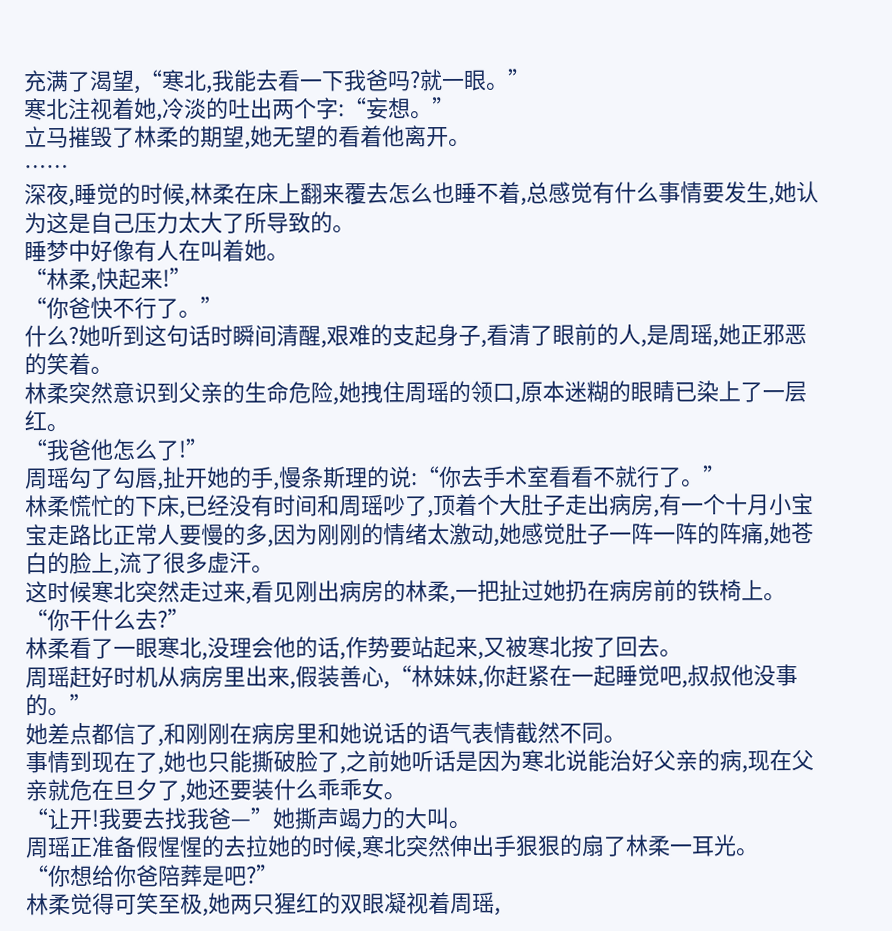充满了渴望,“寒北,我能去看一下我爸吗?就一眼。”
寒北注视着她,冷淡的吐出两个字:“妄想。”
立马摧毁了林柔的期望,她无望的看着他离开。
……
深夜,睡觉的时候,林柔在床上翻来覆去怎么也睡不着,总感觉有什么事情要发生,她认为这是自己压力太大了所导致的。
睡梦中好像有人在叫着她。
“林柔,快起来!”
“你爸快不行了。”
什么?她听到这句话时瞬间清醒,艰难的支起身子,看清了眼前的人,是周瑶,她正邪恶的笑着。
林柔突然意识到父亲的生命危险,她拽住周瑶的领口,原本迷糊的眼睛已染上了一层红。
“我爸他怎么了!”
周瑶勾了勾唇,扯开她的手,慢条斯理的说:“你去手术室看看不就行了。”
林柔慌忙的下床,已经没有时间和周瑶吵了,顶着个大肚子走出病房,有一个十月小宝宝走路比正常人要慢的多,因为刚刚的情绪太激动,她感觉肚子一阵一阵的阵痛,她苍白的脸上,流了很多虚汗。
这时候寒北突然走过来,看见刚出病房的林柔,一把扯过她扔在病房前的铁椅上。
“你干什么去?”
林柔看了一眼寒北,没理会他的话,作势要站起来,又被寒北按了回去。
周瑶赶好时机从病房里出来,假装善心,“林妹妹,你赶紧在一起睡觉吧,叔叔他没事的。”
她差点都信了,和刚刚在病房里和她说话的语气表情截然不同。
事情到现在了,她也只能撕破脸了,之前她听话是因为寒北说能治好父亲的病,现在父亲就危在旦夕了,她还要装什么乖乖女。
“让开!我要去找我爸—”她撕声竭力的大叫。
周瑶正准备假惺惺的去拉她的时候,寒北突然伸出手狠狠的扇了林柔一耳光。
“你想给你爸陪葬是吧?”
林柔觉得可笑至极,她两只猩红的双眼凝视着周瑶,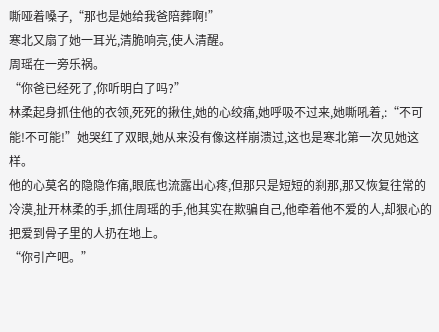嘶哑着嗓子,“那也是她给我爸陪葬啊!”
寒北又扇了她一耳光,清脆响亮,使人清醒。
周瑶在一旁乐祸。
“你爸已经死了,你听明白了吗?”
林柔起身抓住他的衣领,死死的揪住,她的心绞痛,她呼吸不过来,她嘶吼着,:“不可能!不可能!”她哭红了双眼,她从来没有像这样崩溃过,这也是寒北第一次见她这样。
他的心莫名的隐隐作痛,眼底也流露出心疼,但那只是短短的刹那,那又恢复往常的冷漠,扯开林柔的手,抓住周瑶的手,他其实在欺骗自己,他牵着他不爱的人,却狠心的把爱到骨子里的人扔在地上。
“你引产吧。”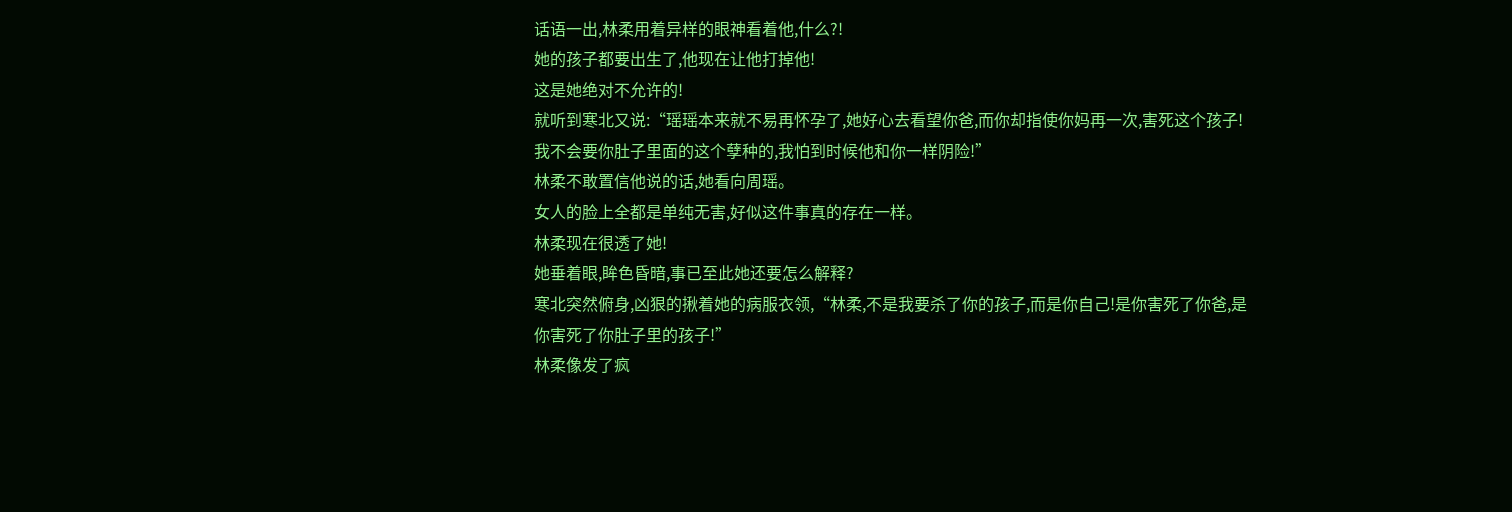话语一出,林柔用着异样的眼神看着他,什么?!
她的孩子都要出生了,他现在让他打掉他!
这是她绝对不允许的!
就听到寒北又说:“瑶瑶本来就不易再怀孕了,她好心去看望你爸,而你却指使你妈再一次,害死这个孩子!我不会要你肚子里面的这个孽种的,我怕到时候他和你一样阴险!”
林柔不敢置信他说的话,她看向周瑶。
女人的脸上全都是单纯无害,好似这件事真的存在一样。
林柔现在很透了她!
她垂着眼,眸色昏暗,事已至此她还要怎么解释?
寒北突然俯身,凶狠的揪着她的病服衣领,“林柔,不是我要杀了你的孩子,而是你自己!是你害死了你爸,是你害死了你肚子里的孩子!”
林柔像发了疯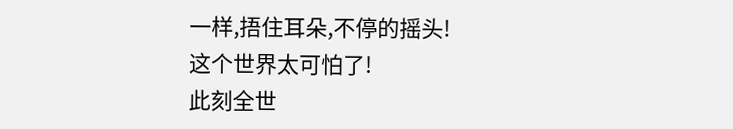一样,捂住耳朵,不停的摇头!
这个世界太可怕了!
此刻全世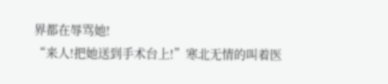界都在辱骂她!
“来人!把她送到手术台上!”寒北无情的叫着医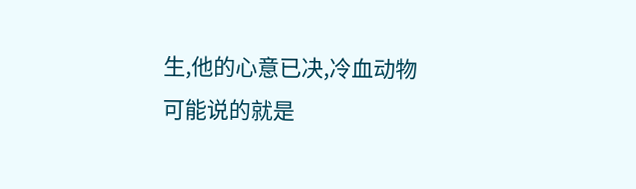生,他的心意已决,冷血动物可能说的就是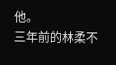他。
三年前的林柔不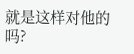就是这样对他的吗?